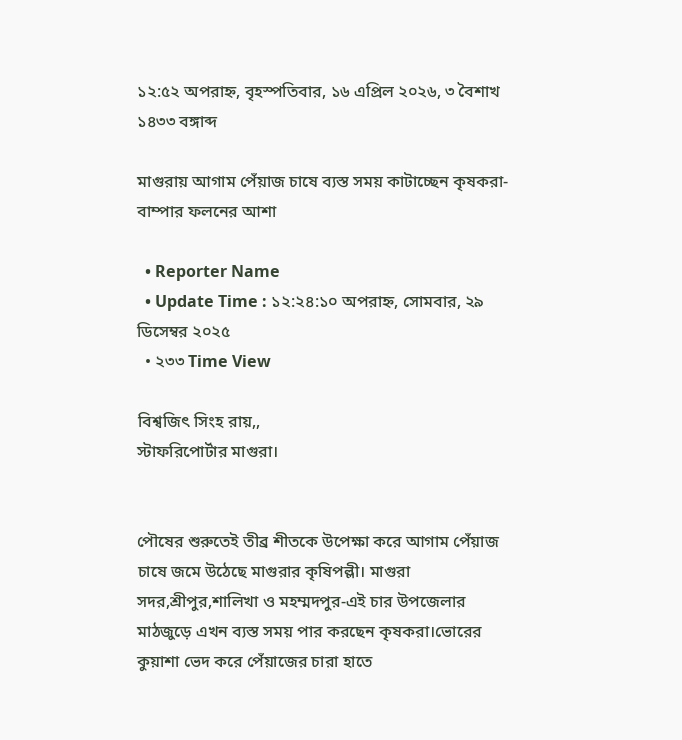১২:৫২ অপরাহ্ন, বৃহস্পতিবার, ১৬ এপ্রিল ২০২৬, ৩ বৈশাখ ১৪৩৩ বঙ্গাব্দ

মাগুরায় আগাম পেঁয়াজ চাষে ব্যস্ত সময় কাটাচ্ছেন কৃষকরা-বাম্পার ফলনের আশা

  • Reporter Name
  • Update Time : ১২:২৪:১০ অপরাহ্ন, সোমবার, ২৯ ডিসেম্বর ২০২৫
  • ২৩৩ Time View

বিশ্বজিৎ সিংহ রায়,,
স্টাফরিপোর্টার মাগুরা।


পৌষের শুরুতেই তীব্র শীতকে উপেক্ষা করে আগাম পেঁয়াজ চাষে জমে উঠেছে মাগুরার কৃষিপল্লী। মাগুরা সদর,শ্রীপুর,শালিখা ও মহম্মদপুর-এই চার উপজেলার মাঠজুড়ে এখন ব্যস্ত সময় পার করছেন কৃষকরা।ভোরের কুয়াশা ভেদ করে পেঁয়াজের চারা হাতে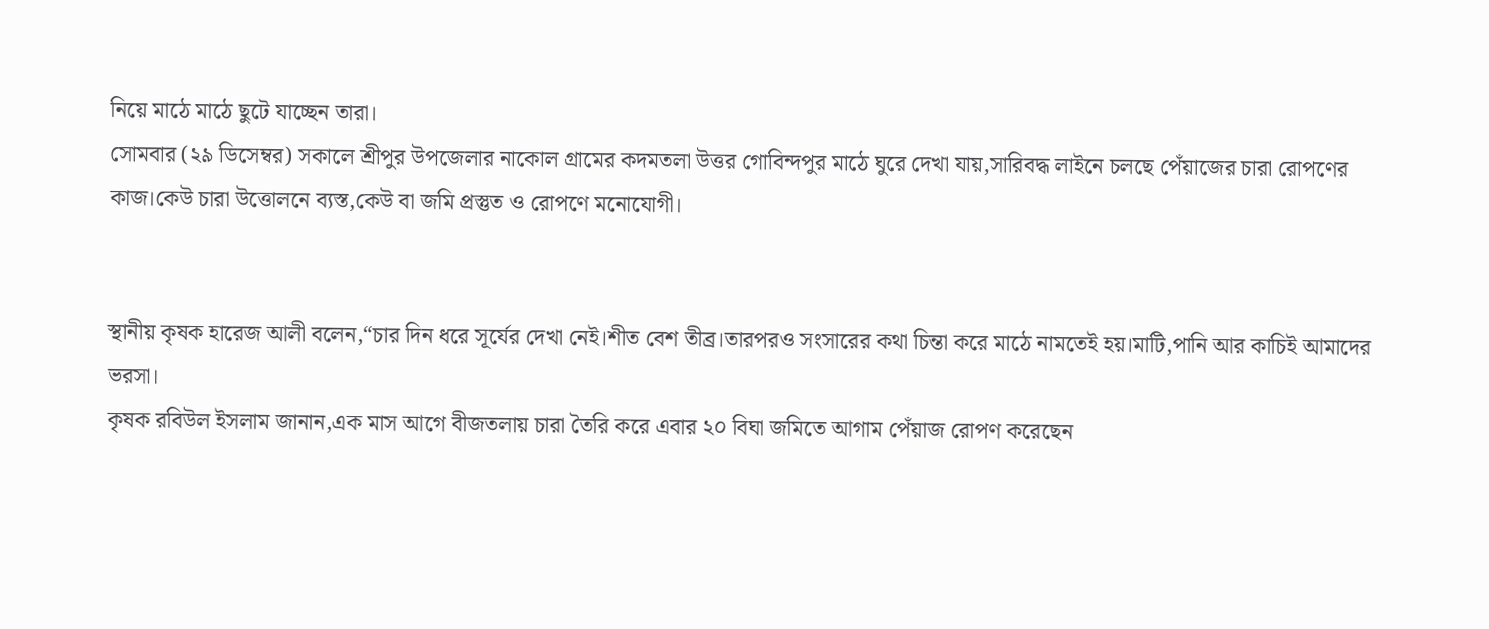নিয়ে মাঠে মাঠে ছুটে যাচ্ছেন তারা।
সোমবার (২৯ ডিসেম্বর) সকালে শ্রীপুর উপজেলার নাকোল গ্রামের কদমতলা উত্তর গোবিন্দপুর মাঠে ঘুরে দেখা যায়,সারিবদ্ধ লাইনে চলছে পেঁয়াজের চারা রোপণের কাজ।কেউ চারা উত্তোলনে ব্যস্ত,কেউ বা জমি প্রস্তুত ও রোপণে মনোযোগী।


স্থানীয় কৃষক হারেজ আলী বলেন,“চার দিন ধরে সূর্যের দেখা নেই।শীত বেশ তীব্র।তারপরও সংসারের কথা চিন্তা করে মাঠে নামতেই হয়।মাটি,পানি আর কাচিই আমাদের ভরসা।
কৃষক রবিউল ইসলাম জানান,এক মাস আগে বীজতলায় চারা তৈরি করে এবার ২০ বিঘা জমিতে আগাম পেঁয়াজ রোপণ করেছেন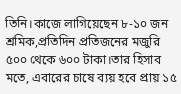তিনি।কাজে লাগিয়েছেন ৮-১০ জন শ্রমিক,প্রতিদিন প্রতিজনের মজুরি ৫০০ থেকে ৬০০ টাকা।তার হিসাব মতে, এবারের চাষে ব্যয় হবে প্রায় ১৫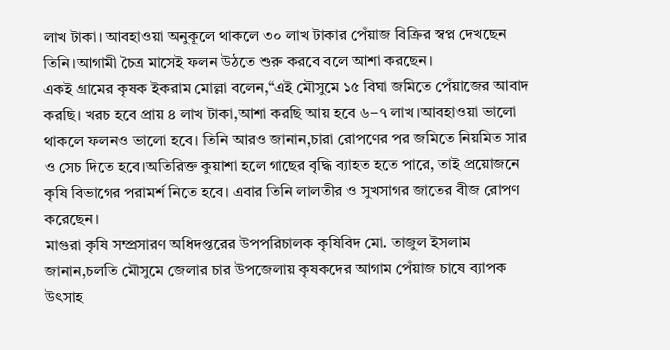লাখ টাকা। আবহাওয়া অনুকূলে থাকলে ৩০ লাখ টাকার পেঁয়াজ বিক্রির স্বপ্ন দেখছেন তিনি।আগামী চৈত্র মাসেই ফলন উঠতে শুরু করবে বলে আশা করছেন।
একই গ্রামের কৃষক ইকরাম মোল্লা বলেন,“এই মৌসুমে ১৫ বিঘা জমিতে পেঁয়াজের আবাদ করছি। খরচ হবে প্রায় ৪ লাখ টাকা,আশা করছি আয় হবে ৬–৭ লাখ।আবহাওয়া ভালো থাকলে ফলনও ভালো হবে। তিনি আরও জানান,চারা রোপণের পর জমিতে নিয়মিত সার ও সেচ দিতে হবে।অতিরিক্ত কুয়াশা হলে গাছের বৃদ্ধি ব্যাহত হতে পারে, তাই প্রয়োজনে কৃষি বিভাগের পরামর্শ নিতে হবে। এবার তিনি লালতীর ও সুখসাগর জাতের বীজ রোপণ করেছেন।
মাগুরা কৃষি সম্প্রসারণ অধিদপ্তরের উপপরিচালক কৃষিবিদ মো. তাজুল ইসলাম জানান,চলতি মৌসুমে জেলার চার উপজেলায় কৃষকদের আগাম পেঁয়াজ চাষে ব্যাপক উৎসাহ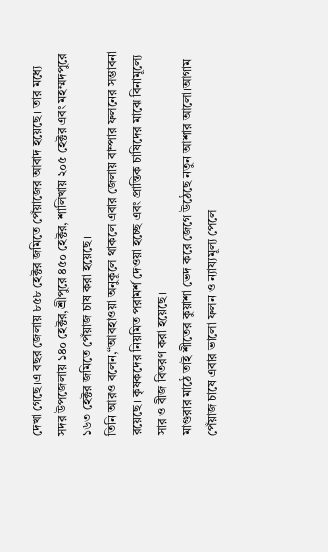দেখা গেছে।এ বছর জেলায় ৮৫৮ হেক্টর জমিতে পেঁয়াজের আবাদ হয়েছে। তার মধ্যে সদর উপজেলায় ১৪০ হেক্টর,শ্রীপুরে ৪৫০ হেক্টর, শালিখায় ২০৫ হেক্টর এবং মহম্মদপুরে ১৬৩ হেক্টর জমিতে পেঁয়াজ চাষ করা হয়েছে।
তিনি আরও বলেন,“আবহাওয়া অনুকূলে থাকলে এবার জেলায় বাম্পার ফলনের সম্ভাবনা রয়েছে। কৃষকদের নিয়মিত পরামর্শ দেওয়া হচ্ছে এবং প্রান্তিক চাষিদের মাঝে বিনামূল্যে সার ও বীজ বিতরণ করা হয়েছে।
মাগুরার মাঠে তাই শীতের কুয়াশা ভেদ করে জেগে উঠেছে নতুন আশার আলো।আগাম পেঁয়াজ চাষে এবার ভালো ফলন ও ন্যায্যমূল্য পেলে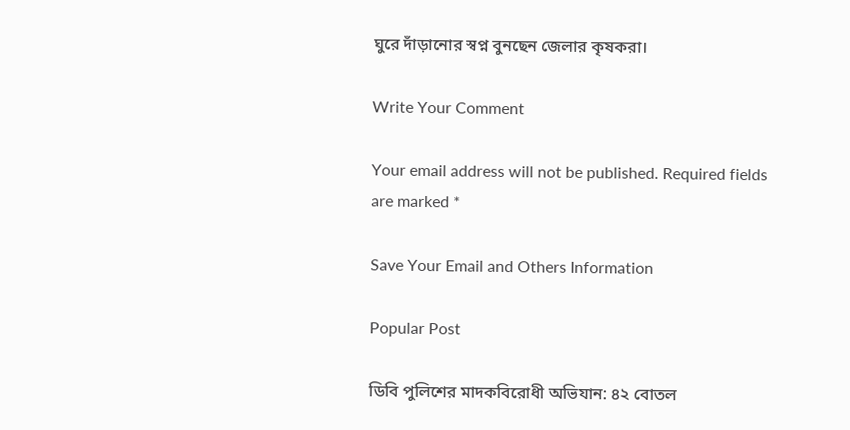ঘুরে দাঁড়ানোর স্বপ্ন বুনছেন জেলার কৃষকরা।

Write Your Comment

Your email address will not be published. Required fields are marked *

Save Your Email and Others Information

Popular Post

ডিবি পুলিশের মাদকবিরোধী অভিযান: ৪২ বোতল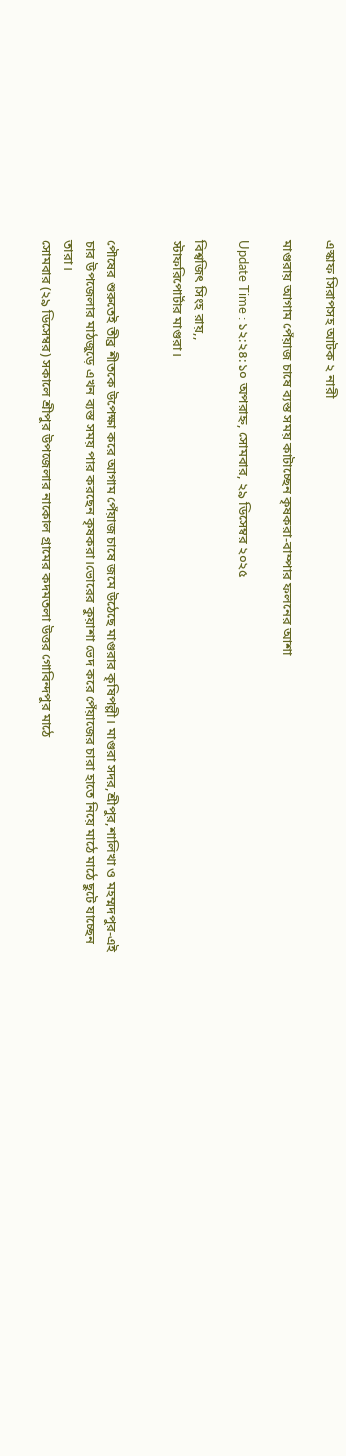এস্কাফ সিরাপসহ আটক ২ নারী

মাগুরায় আগাম পেঁয়াজ চাষে ব্যস্ত সময় কাটাচ্ছেন কৃষকরা-বাম্পার ফলনের আশা

Update Time : ১২:২৪:১০ অপরাহ্ন, সোমবার, ২৯ ডিসেম্বর ২০২৫

বিশ্বজিৎ সিংহ রায়,,
স্টাফরিপোর্টার মাগুরা।


পৌষের শুরুতেই তীব্র শীতকে উপেক্ষা করে আগাম পেঁয়াজ চাষে জমে উঠেছে মাগুরার কৃষিপল্লী। মাগুরা সদর,শ্রীপুর,শালিখা ও মহম্মদপুর-এই চার উপজেলার মাঠজুড়ে এখন ব্যস্ত সময় পার করছেন কৃষকরা।ভোরের কুয়াশা ভেদ করে পেঁয়াজের চারা হাতে নিয়ে মাঠে মাঠে ছুটে যাচ্ছেন তারা।
সোমবার (২৯ ডিসেম্বর) সকালে শ্রীপুর উপজেলার নাকোল গ্রামের কদমতলা উত্তর গোবিন্দপুর মাঠে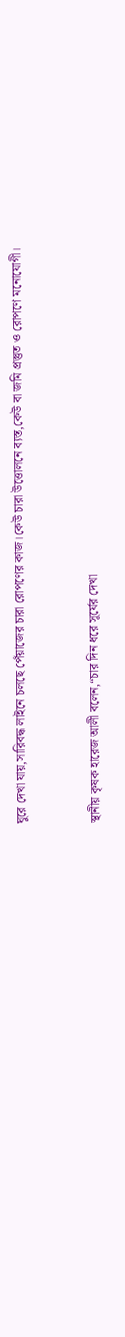ঘুরে দেখা যায়,সারিবদ্ধ লাইনে চলছে পেঁয়াজের চারা রোপণের কাজ।কেউ চারা উত্তোলনে ব্যস্ত,কেউ বা জমি প্রস্তুত ও রোপণে মনোযোগী।


স্থানীয় কৃষক হারেজ আলী বলেন,“চার দিন ধরে সূর্যের দেখা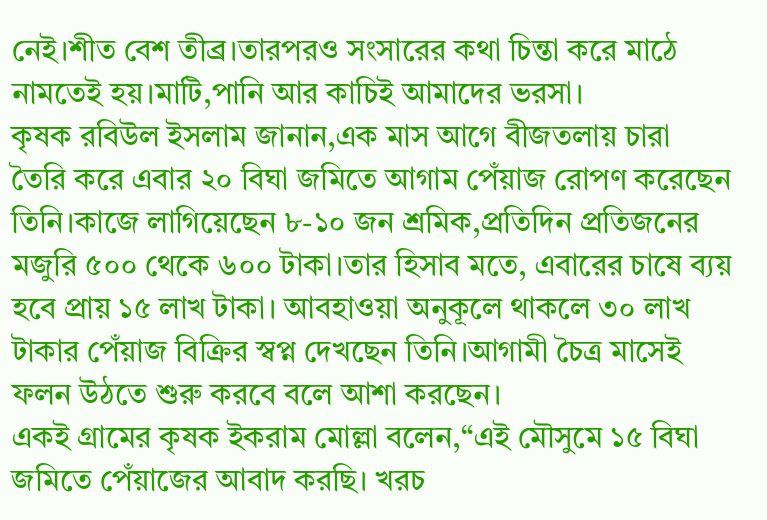নেই।শীত বেশ তীব্র।তারপরও সংসারের কথা চিন্তা করে মাঠে নামতেই হয়।মাটি,পানি আর কাচিই আমাদের ভরসা।
কৃষক রবিউল ইসলাম জানান,এক মাস আগে বীজতলায় চারা তৈরি করে এবার ২০ বিঘা জমিতে আগাম পেঁয়াজ রোপণ করেছেন তিনি।কাজে লাগিয়েছেন ৮-১০ জন শ্রমিক,প্রতিদিন প্রতিজনের মজুরি ৫০০ থেকে ৬০০ টাকা।তার হিসাব মতে, এবারের চাষে ব্যয় হবে প্রায় ১৫ লাখ টাকা। আবহাওয়া অনুকূলে থাকলে ৩০ লাখ টাকার পেঁয়াজ বিক্রির স্বপ্ন দেখছেন তিনি।আগামী চৈত্র মাসেই ফলন উঠতে শুরু করবে বলে আশা করছেন।
একই গ্রামের কৃষক ইকরাম মোল্লা বলেন,“এই মৌসুমে ১৫ বিঘা জমিতে পেঁয়াজের আবাদ করছি। খরচ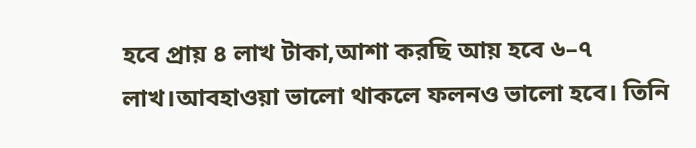হবে প্রায় ৪ লাখ টাকা,আশা করছি আয় হবে ৬–৭ লাখ।আবহাওয়া ভালো থাকলে ফলনও ভালো হবে। তিনি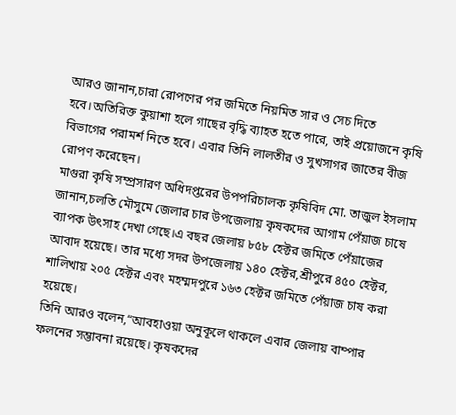আরও জানান,চারা রোপণের পর জমিতে নিয়মিত সার ও সেচ দিতে হবে।অতিরিক্ত কুয়াশা হলে গাছের বৃদ্ধি ব্যাহত হতে পারে, তাই প্রয়োজনে কৃষি বিভাগের পরামর্শ নিতে হবে। এবার তিনি লালতীর ও সুখসাগর জাতের বীজ রোপণ করেছেন।
মাগুরা কৃষি সম্প্রসারণ অধিদপ্তরের উপপরিচালক কৃষিবিদ মো. তাজুল ইসলাম জানান,চলতি মৌসুমে জেলার চার উপজেলায় কৃষকদের আগাম পেঁয়াজ চাষে ব্যাপক উৎসাহ দেখা গেছে।এ বছর জেলায় ৮৫৮ হেক্টর জমিতে পেঁয়াজের আবাদ হয়েছে। তার মধ্যে সদর উপজেলায় ১৪০ হেক্টর,শ্রীপুরে ৪৫০ হেক্টর, শালিখায় ২০৫ হেক্টর এবং মহম্মদপুরে ১৬৩ হেক্টর জমিতে পেঁয়াজ চাষ করা হয়েছে।
তিনি আরও বলেন,“আবহাওয়া অনুকূলে থাকলে এবার জেলায় বাম্পার ফলনের সম্ভাবনা রয়েছে। কৃষকদের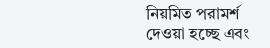নিয়মিত পরামর্শ দেওয়া হচ্ছে এবং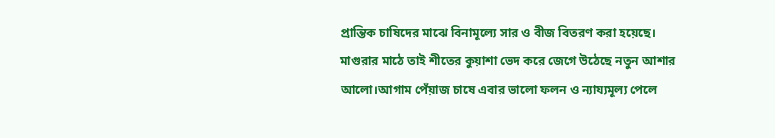প্রান্তিক চাষিদের মাঝে বিনামূল্যে সার ও বীজ বিতরণ করা হয়েছে।
মাগুরার মাঠে তাই শীতের কুয়াশা ভেদ করে জেগে উঠেছে নতুন আশার আলো।আগাম পেঁয়াজ চাষে এবার ভালো ফলন ও ন্যায্যমূল্য পেলে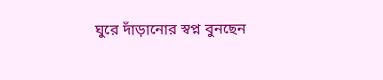ঘুরে দাঁড়ানোর স্বপ্ন বুনছেন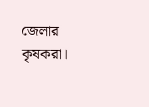জেলার কৃষকরা।